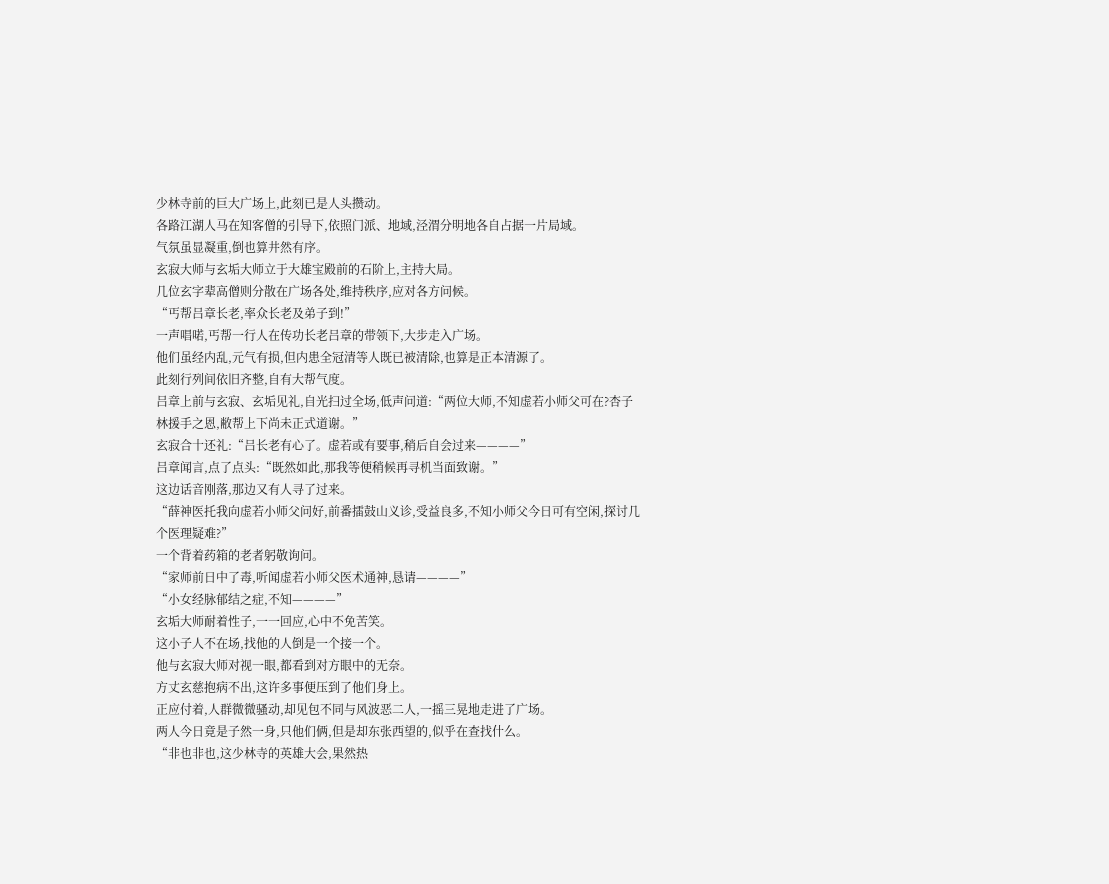少林寺前的巨大广场上,此刻已是人头攒动。
各路江湖人马在知客僧的引导下,依照门派、地域,泾渭分明地各自占据一片局域。
气氛虽显凝重,倒也算井然有序。
玄寂大师与玄垢大师立于大雄宝殿前的石阶上,主持大局。
几位玄字辈高僧则分散在广场各处,维持秩序,应对各方问候。
“丐帮吕章长老,率众长老及弟子到!”
一声唱喏,丐帮一行人在传功长老吕章的带领下,大步走入广场。
他们虽经内乱,元气有损,但内患全冠清等人既已被清除,也算是正本清源了。
此刻行列间依旧齐整,自有大帮气度。
吕章上前与玄寂、玄垢见礼,自光扫过全场,低声问道:“两位大师,不知虚若小师父可在?杏子林援手之恩,敝帮上下尚未正式道谢。”
玄寂合十还礼:“吕长老有心了。虚若或有要事,稍后自会过来————”
吕章闻言,点了点头:“既然如此,那我等便稍候再寻机当面致谢。”
这边话音刚落,那边又有人寻了过来。
“薛神医托我向虚若小师父问好,前番擂鼓山义诊,受益良多,不知小师父今日可有空闲,探讨几个医理疑难?”
一个背着药箱的老者躬敬询问。
“家师前日中了毒,听闻虚若小师父医术通神,恳请————”
“小女经脉郁结之症,不知————”
玄垢大师耐着性子,一一回应,心中不免苦笑。
这小子人不在场,找他的人倒是一个接一个。
他与玄寂大师对视一眼,都看到对方眼中的无奈。
方丈玄慈抱病不出,这许多事便压到了他们身上。
正应付着,人群微微骚动,却见包不同与风波恶二人,一摇三晃地走进了广场。
两人今日竟是子然一身,只他们俩,但是却东张西望的,似乎在查找什么。
“非也非也,这少林寺的英雄大会,果然热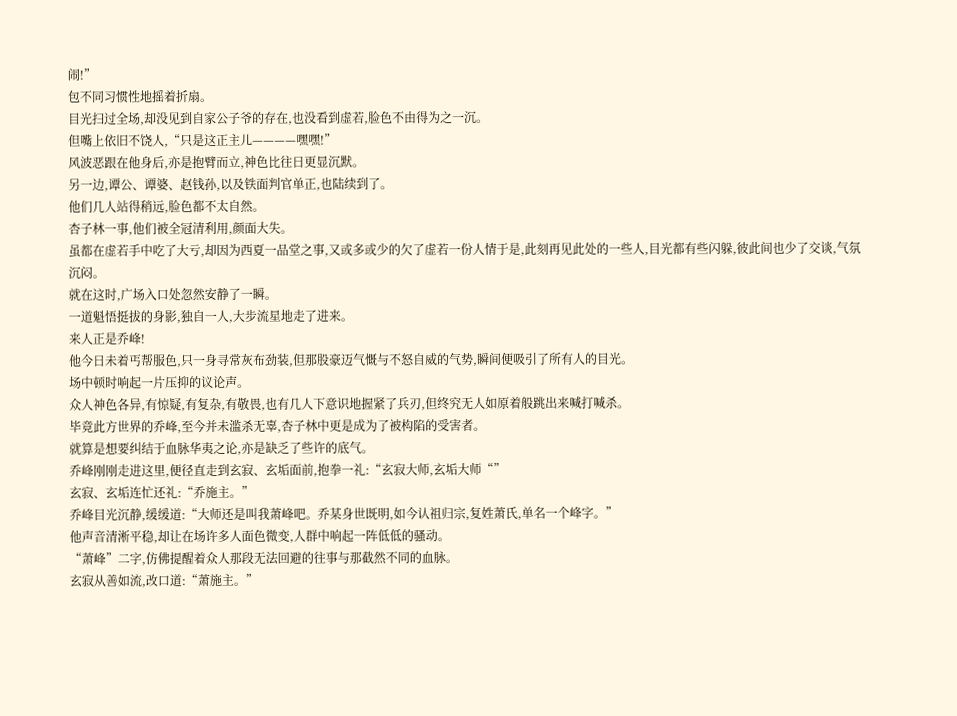闹!”
包不同习惯性地摇着折扇。
目光扫过全场,却没见到自家公子爷的存在,也没看到虚若,脸色不由得为之一沉。
但嘴上依旧不饶人,“只是这正主儿————嘿嘿!”
风波恶跟在他身后,亦是抱臂而立,神色比往日更显沉默。
另一边,谭公、谭婆、赵钱孙,以及铁面判官单正,也陆续到了。
他们几人站得稍远,脸色都不太自然。
杏子林一事,他们被全冠清利用,颜面大失。
虽都在虚若手中吃了大亏,却因为西夏一品堂之事,又或多或少的欠了虚若一份人情于是,此刻再见此处的一些人,目光都有些闪躲,彼此间也少了交谈,气氛沉闷。
就在这时,广场入口处忽然安静了一瞬。
一道魁悟挺拔的身影,独自一人,大步流星地走了进来。
来人正是乔峰!
他今日未着丐帮服色,只一身寻常灰布劲装,但那股豪迈气慨与不怒自威的气势,瞬间便吸引了所有人的目光。
场中顿时响起一片压抑的议论声。
众人神色各异,有惊疑,有复杂,有敬畏,也有几人下意识地握紧了兵刃,但终究无人如原着般跳出来喊打喊杀。
毕竟此方世界的乔峰,至今并未滥杀无辜,杏子林中更是成为了被构陷的受害者。
就算是想要纠结于血脉华夷之论,亦是缺乏了些许的底气。
乔峰刚刚走进这里,便径直走到玄寂、玄垢面前,抱拳一礼:“玄寂大师,玄垢大师“”
玄寂、玄垢连忙还礼:“乔施主。”
乔峰目光沉静,缓缓道:“大师还是叫我萧峰吧。乔某身世既明,如今认祖归宗,复姓萧氏,单名一个峰字。”
他声音清淅平稳,却让在场许多人面色微变,人群中响起一阵低低的骚动。
“萧峰”二字,仿佛提醒着众人那段无法回避的往事与那截然不同的血脉。
玄寂从善如流,改口道:“萧施主。”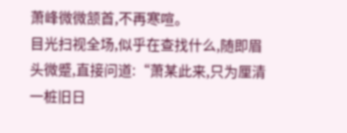萧峰微微颔首,不再寒喧。
目光扫视全场,似乎在查找什么,随即眉头微蹙,直接问道:“萧某此来,只为厘清一桩旧日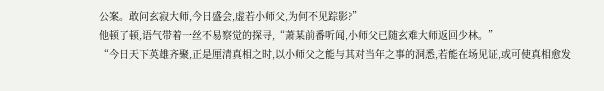公案。敢问玄寂大师,今日盛会,虚若小师父,为何不见踪影?”
他顿了顿,语气带着一丝不易察觉的探寻,“萧某前番听闻,小师父已随玄难大师返回少林。”
“今日天下英雄齐聚,正是厘清真相之时,以小师父之能与其对当年之事的洞悉,若能在场见证,或可使真相愈发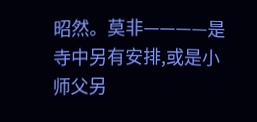昭然。莫非————是寺中另有安排,或是小师父另